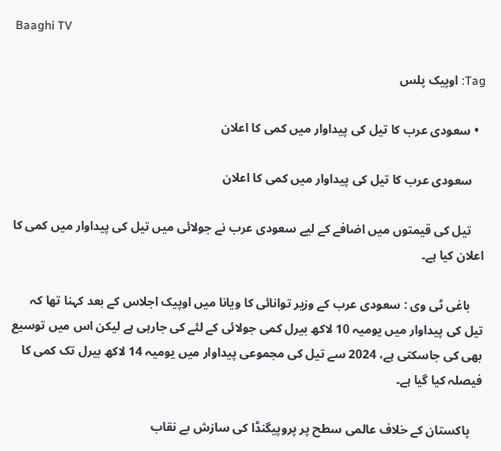Baaghi TV

Tag: اوپیک پلس

  • سعودی عرب کا تیل کی پیداوار میں کمی کا اعلان

    سعودی عرب کا تیل کی پیداوار میں کمی کا اعلان

    تیل کی قیمتوں میں اضافے کے لیے سعودی عرب نے جولائی میں تیل کی پیداوار میں کمی کا اعلان کیا ہے۔

    باغی ٹی وی : سعودی عرب کے وزیر توانائی کا ویانا میں اوپیک اجلاس کے بعد کہنا تھا کہ تیل کی پیداوار میں یومیہ 10 لاکھ بیرل کمی جولائی کے لئے کی جارہی ہے لیکن اس میں توسیع بھی کی جاسکتی ہے، 2024 سے تیل کی مجموعی پیداوار میں یومیہ 14 لاکھ بیرل تک کمی کا فیصلہ کیا گیا ہے۔

    پاکستان کے خلاف عالمی سطح پر پروپیگنڈا کی سازش بے نقاب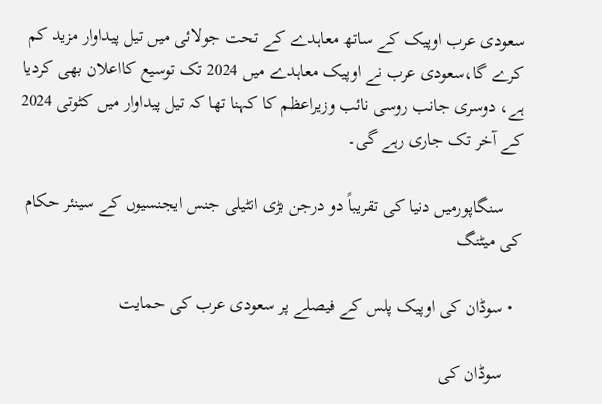سعودی عرب اوپیک کے ساتھ معاہدے کے تحت جولائی میں تیل پیداوار مزید کم کرے گا،سعودی عرب نے اوپیک معاہدے میں 2024 تک توسیع کااعلان بھی کردیا ہے، دوسری جانب روسی نائب وزیراعظم کا کہنا تھا کہ تیل پیداوار میں کٹوتی 2024 کے آخر تک جاری رہے گی۔

    سنگاپورمیں دنیا کی تقریباً دو درجن بڑی انٹیلی جنس ایجنسیوں کے سینئر حکام کی میٹنگ

  • سوڈان کی اوپیک پلس کے فیصلے پر سعودی عرب کی حمایت

    سوڈان کی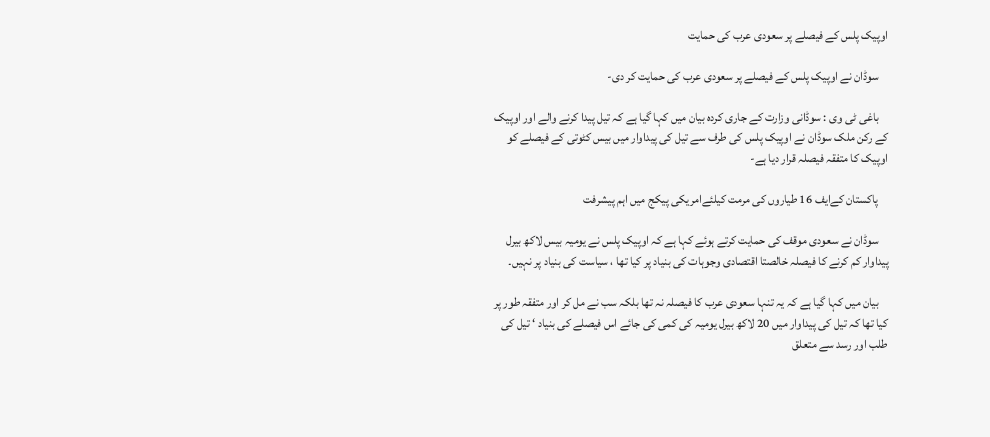اوپیک پلس کے فیصلے پر سعودی عرب کی حمایت

    سوڈان نے اوپیک پلس کے فیصلے پر سعودی عرب کی حمایت کر دی-

    باغی ٹی وی : سوڈانی وزارت کے جاری کردہ بیان میں کہا گیا ہے کہ تیل پیدا کرنے والے اور اوپیک کے رکن ملک سوڈان نے اوپیک پلس کی طرف سے تیل کی پیداوار میں بیس کٹوتی کے فیصلے کو اوپیک کا متفقہ فیصلہ قرار دیا ہے-

    پاکستان کےایف 16 طیاروں کی مرمت کیلئےامریکی پیکج میں اہم پیشرفت

    سوڈان نے سعودی موقف کی حمایت کرتے ہوئے کہا ہے کہ اوپیک پلس نے یومیہ بیس لاکھ بیرل پیداوار کم کرنے کا فیصلہ خالصتا اقتصادی وجوہات کی بنیاد پر کیا تھا ، سیاست کی بنیاد پر نہیں۔

    بیان میں کہا گیا ہے کہ یہ تنہا سعودی عرب کا فیصلہ نہ تھا بلکہ سب نے مل کر اور متفقہ طور پر کیا تھا کہ تیل کی پیداوار میں 20 لاکھ بیرل یومیہ کی کمی کی جائے اس فیصلے کی بنیاد ‘ تیل کی طلب اور رسد سے متعلق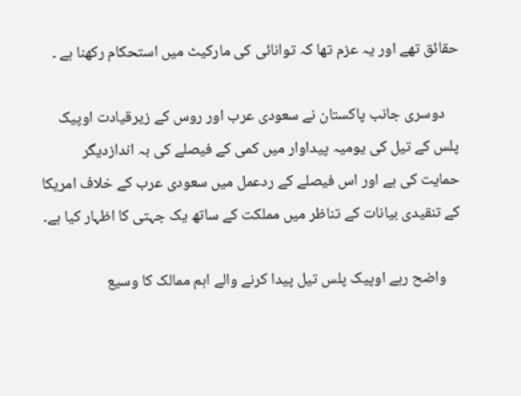حقائق تھے اور یہ عزم تھا کہ توانائی کی مارکیٹ میں استحکام رکھنا ہے ۔

    دوسری جانب پاکستان نے سعودی عرب اور روس کے زیرقیادت اوپیک پلس کے تیل کی یومیہ پیداوار میں کمی کے فیصلے کی بہ اندازدیگر حمایت کی ہے اور اس فیصلے کے ردعمل میں سعودی عرب کے خلاف امریکا کے تنقیدی بیانات کے تناظر میں مملکت کے ساتھ یک جہتی کا اظہار کیا ہے۔

    واضح رہے اوپیک پلس تیل پیدا کرنے والے اہم ممالک کا وسیع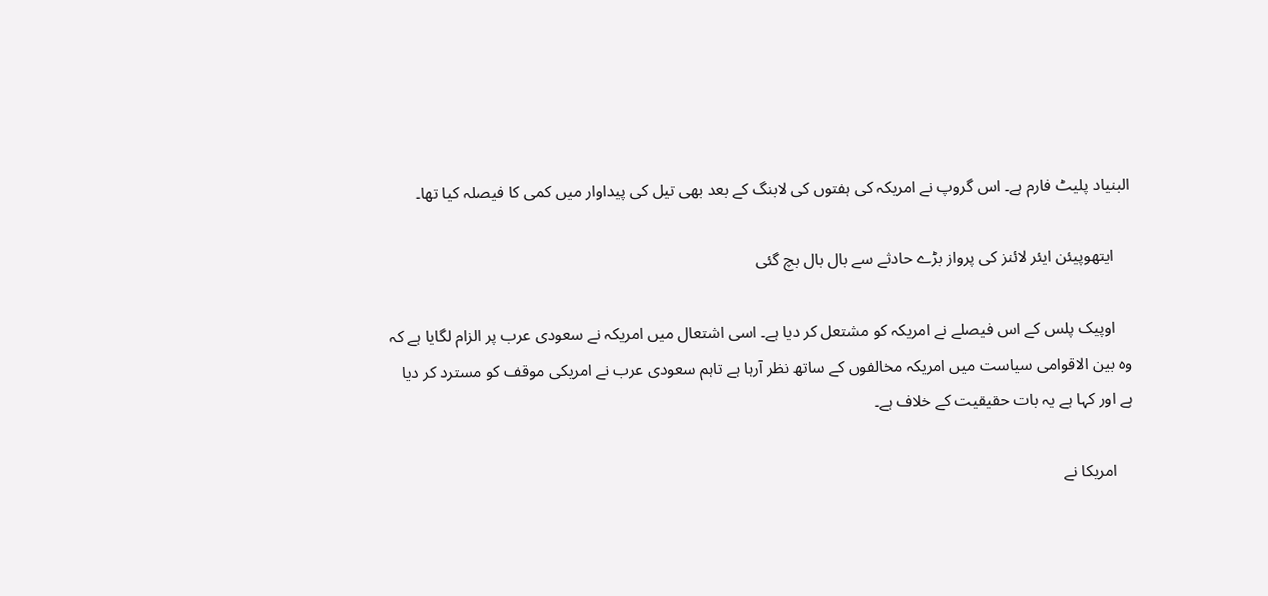البنیاد پلیٹ فارم ہے۔ اس گروپ نے امریکہ کی ہفتوں کی لابنگ کے بعد بھی تیل کی پیداوار میں کمی کا فیصلہ کیا تھا۔

    ایتھوپیئن ایئر لائنز کی پرواز بڑے حادثے سے بال بال بچ گئی

    اوپیک پلس کے اس فیصلے نے امریکہ کو مشتعل کر دیا ہے۔ اسی اشتعال میں امریکہ نے سعودی عرب پر الزام لگایا ہے کہ وہ بین الاقوامی سیاست میں امریکہ مخالفوں کے ساتھ نظر آرہا ہے تاہم سعودی عرب نے امریکی موقف کو مسترد کر دیا ہے اور کہا ہے یہ بات حقیقیت کے خلاف ہے۔

    امریکا نے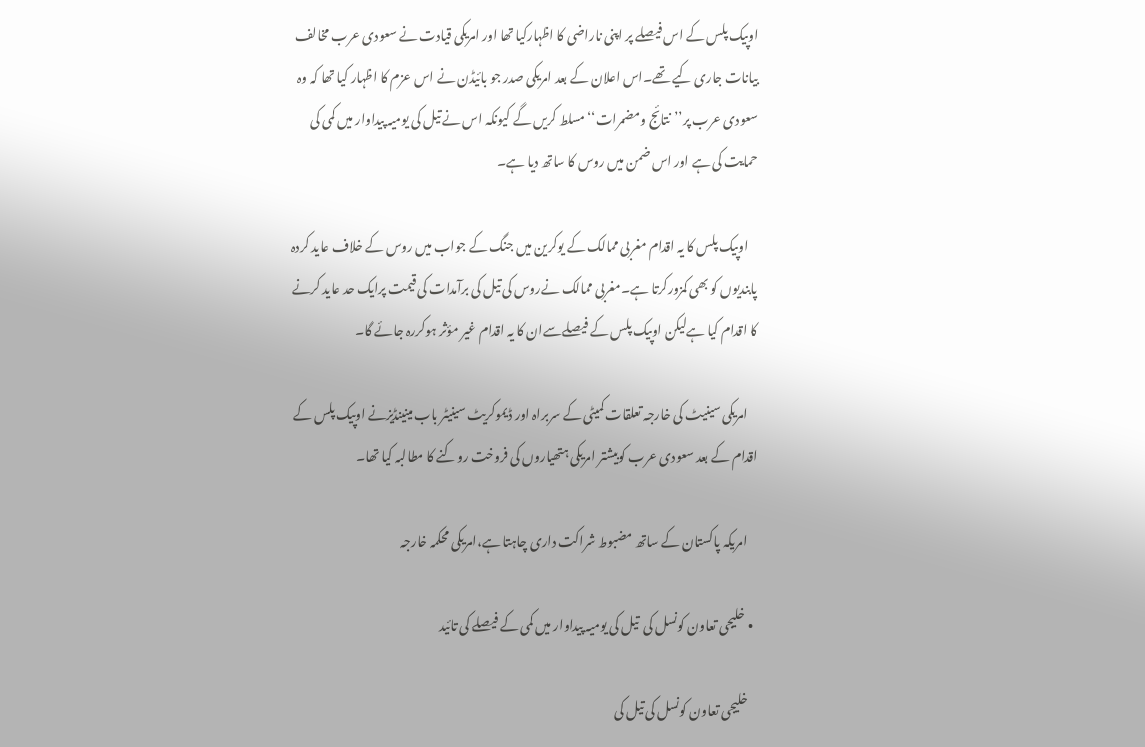اوپیک پلس کے اس فیصلے پر اپنی ناراضی کا اظہارکیا تھا اور امریکی قیادت نے سعودی عرب مخالف بیانات جاری کیے تھے۔اس اعلان کے بعد امریکی صدر جو بائیڈن نے اس عزم کا اظہار کیا تھا کہ وہ سعودی عرب پر’’نتائج ومضمرات‘‘مسلط کریں گے کیونکہ اس نے تیل کی یومیہ پیداوار میں کمی کی حمایت کی ہے اور اس ضمن میں روس کا ساتھ دیا ہے۔

    اوپیک پلس کا یہ اقدام مغربی ممالک کے یوکرین میں جنگ کے جواب میں روس کے خلاف عاید کردہ پابندیوں کو بھی کمزورکرتا ہے۔مغربی ممالک نےروس کی تیل کی برآمدات کی قیمت پرایک حد عاید کرنے کا اقدام کیا ہےلیکن اوپیک پلس کے فیصلےسےان کا یہ اقدام غیر مؤثر ہوکررہ جائے گا۔

    امریکی سینیٹ کی خارجہ تعلقات کمیٹی کے سربراہ اور ڈیموکریٹ سینیٹر باب مینینڈیزنے اوپیک پلس کے اقدام کے بعد سعودی عرب کوبیشتر امریکی ہتھیاروں کی فروخت روکنے کا مطالبہ کیا تھا۔

    امریکہ پاکستان کے ساتھ مضبوط شراکت داری چاہتا ہے،امریکی محکمہ خارجہ

  • خلیجی تعاون کونسل کی  تیل کی یومیہ پیداوار میں کمی کے فیصلے کی تائید

    خلیجی تعاون کونسل کی تیل کی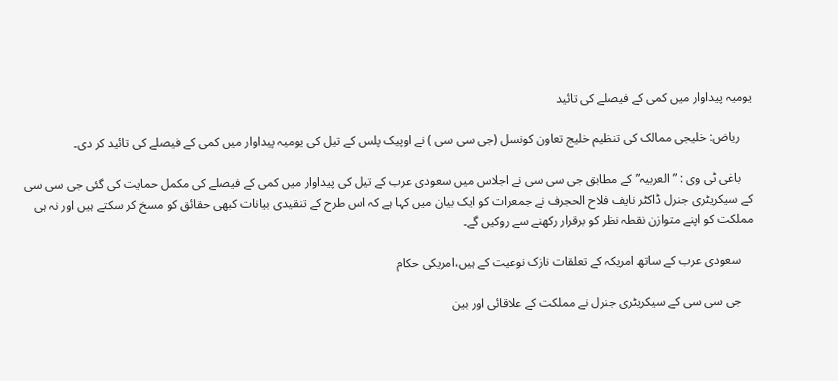یومیہ پیداوار میں کمی کے فیصلے کی تائید

    ریاض: خلیجی ممالک کی تنظیم خلیج تعاون کونسل (جی سی سی ) نے اوپیک پلس کے تیل کی یومیہ پیداوار میں کمی کے فیصلے کی تائید کر دی۔

    باغی ٹی وی : ” العربیہ” کے مطابق جی سی سی نے اجلاس میں سعودی عرب کے تیل کی پیداوار میں کمی کے فیصلے کی مکمل حمایت کی گئی جی سی سی کے سیکریٹری جنرل ڈاکٹر نایف فلاح الحجرف نے جمعرات کو ایک بیان میں کہا ہے کہ اس طرح کے تنقیدی بیانات کبھی حقائق کو مسخ کر سکتے ہیں اور نہ ہی مملکت کو اپنے متوازن نقطہ نظر کو برقرار رکھنے سے روکیں گے۔

    سعودی عرب کے ساتھ امریکہ کے تعلقات نازک نوعیت کے ہیں،امریکی حکام

    جی سی سی کے سیکریٹری جنرل نے مملکت کے علاقائی اور بین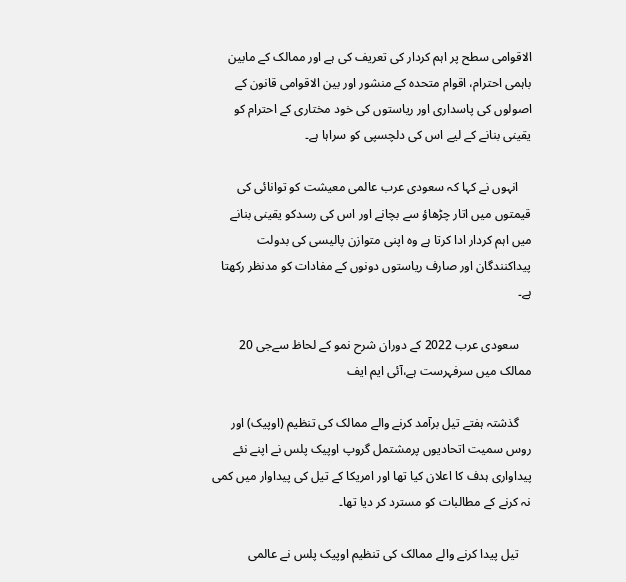الاقوامی سطح پر اہم کردار کی تعریف کی ہے اور ممالک کے مابین باہمی احترام، اقوام متحدہ کے منشور اور بین الاقوامی قانون کے اصولوں کی پاسداری اور ریاستوں کی خود مختاری کے احترام کو یقینی بنانے کے لیے اس کی دلچسپی کو سراہا ہے۔

    انہوں نے کہا کہ سعودی عرب عالمی معیشت کو توانائی کی قیمتوں میں اتار چڑھاؤ سے بچانے اور اس کی رسدکو یقینی بنانے میں اہم کردار ادا کرتا ہے وہ اپنی متوازن پالیسی کی بدولت پیداکنندگان اور صارف ریاستوں دونوں کے مفادات کو مدنظر رکھتا ہے۔

    سعودی عرب 2022 کے دوران شرح نمو کے لحاظ سےجی 20 ممالک میں سرفہرست ہے،آئی ایم ایف

    گذشتہ ہفتے تیل برآمد کرنے والے ممالک کی تنظیم (اوپیک) اور روس سمیت اتحادیوں پرمشتمل گروپ اوپیک پلس نے اپنے نئے پیداواری ہدف کا اعلان کیا تھا اور امریکا کے تیل کی پیداوار میں کمی نہ کرنے کے مطالبات کو مسترد کر دیا تھا۔

    تیل پیدا کرنے والے ممالک کی تنظیم اوپیک پلس نے عالمی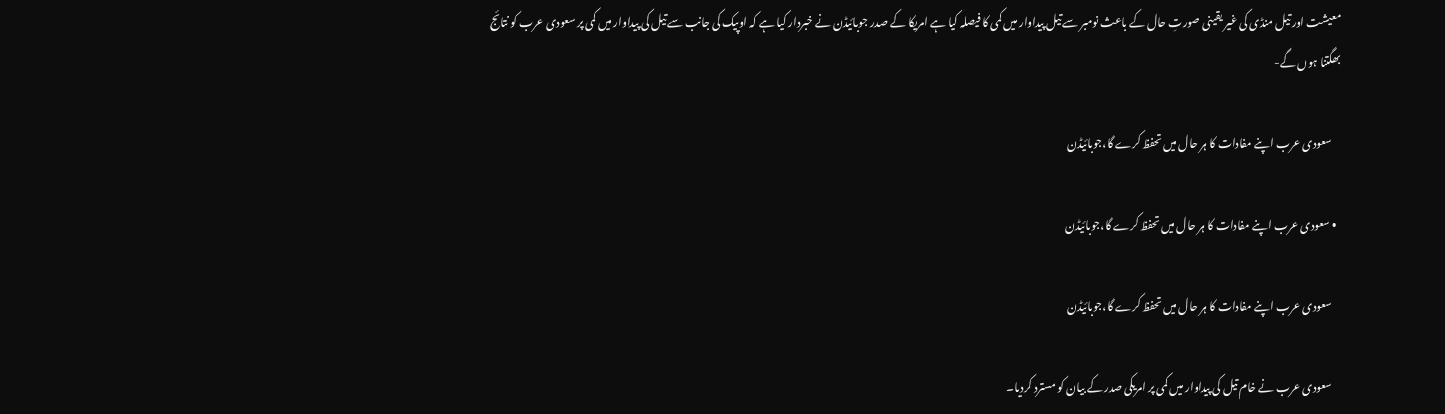معیشت اور تیل منڈی کی غیر یقینی صورتِ حال کے باعث نومبر سے تیل پیداوار میں کمی کا فیصلہ کیا ہے امریکا کے صدر جوبائیڈن نے خبردار کیا ہے کہ اوپیک کی جانب سے تیل کی پیداوار میں کمی پر سعودی عرب کو نتائج بھگتنا ہوں گے-

    سعودی عرب اپنے مفادات کا ہر حال میں تحفظ کرے گا،جوبائیڈن

  • سعودی عرب اپنے مفادات کا ہر حال میں تحفظ کرے گا،جوبائیڈن

    سعودی عرب اپنے مفادات کا ہر حال میں تحفظ کرے گا،جوبائیڈن

    سعودی عرب نے خام تیل کی پیداوار میں کمی پر امریکی صدر کے بیان کو مسترد کردیا۔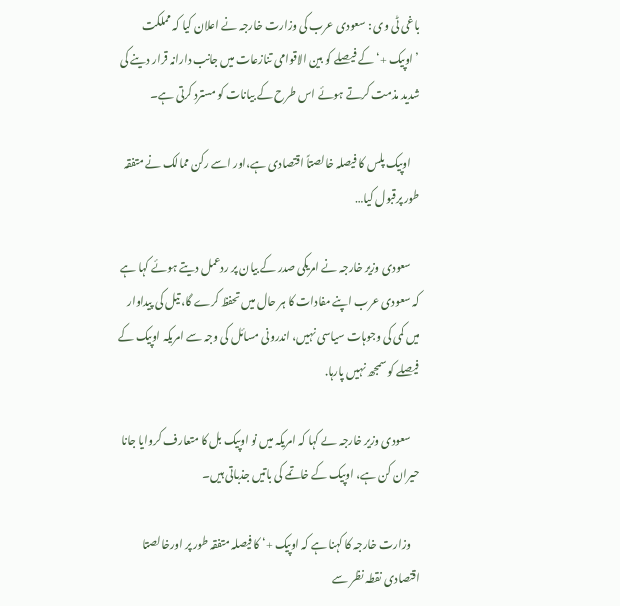باغی ٹی وی : سعودی عرب کی وزارت خارجہ نے اعلان کیا کہ مملکت ’اوپیک +‘ کے فیصلے کو بین الاقوامی تنازعات میں جانب دارانہ قرار دینے کی شدید مذمت کرتے ہوئے اس طرح کے بیانات کو مسترد کرتی ہے۔

    اوپیک پلس کا فیصلہ خالصتاً اقتصادی ہے،اور اسے رکن ممالک نے متفقہ طور پرقبول کیا…

    سعودی وزیر خارجہ نے امریکی صدر کے بیان پر ردعمل دیتے ہوئے کہا ہے کہ سعودی عرب اپنے مفادات کا ہر حال میں تحفظ کرے گا، تیل کی پیداوار میں کمی کی وجوہات سیاسی نہیں، اندرونی مسائل کی وجہ سے امریکہ اوپیک کے فیصلے کو سمجھ نہیں پارہا.

    سعودی وزیر خارجہ ںے کہا کہ امریکہ میں نو اوپیک بل کا متعارف کروایا جانا حیران کن ہے، اوپیک کے خاتمے کی باتیں جذباتی ہیں۔

    وزارت خارجہ کا کہنا ہے کہ اوپیک +‘ کا فیصلہ متفقہ طور پر اورخالصتا اقتصادی نقطہ نظر سے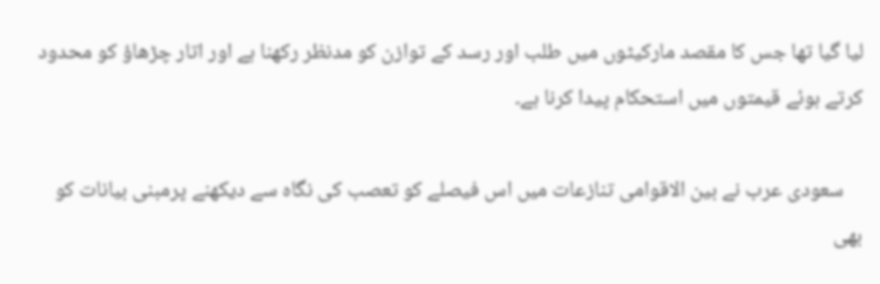لیا گیا تھا جس کا مقصد مارکیٹوں میں طلب اور رسد کے توازن کو مدنظر رکھنا ہے اور اتار چڑھاؤ کو محدود کرتے ہوئے قیمتوں میں استحکام پیدا کرنا ہے۔

    سعودی عرب نے بین الاقوامی تنازعات میں اس فیصلے کو تعصب کی نگاہ سے دیکھنے پرمبنی بیانات کو بھی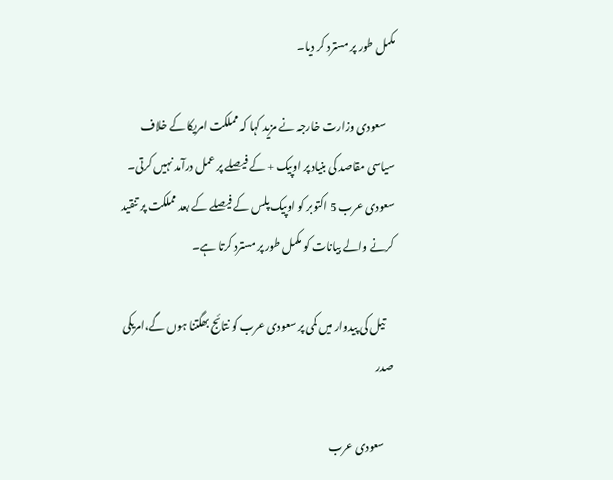مکمل طور پر مسترد کر دیا۔

    سعودی وزارت خارجہ نے مزید کہا کہ مملکت امریکا کے خلاف سیاسی مقاصد کی بنیاد پر اوپیک + کے فیصلے پر عمل درآمد نہیں کرتی۔ سعودی عرب 5 اکتوبر کو اوپیک پلس کے فیصلے کے بعد مملکت پر تنقید کرنے والے بیانات کو مکمل طور پر مسترد کرتا ہے۔

    تیل کی پیدوار میں کمی پر سعودی عرب کو نتائج بھگتنا ہوں گے،امریکی صدر

    سعودی عرب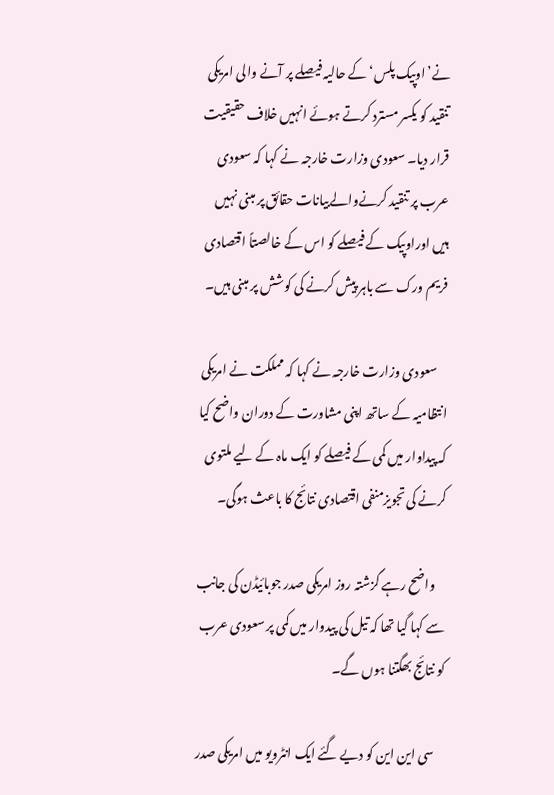نے’اوپیک پلس‘ کے حالیہ فیصلے پر آنے والی امریکی تنقید کو یکسر مسترد کرتے ہوئے انہیں خلاف حقیقیت قرار دیا۔ سعودی وزارت خارجہ نے کہا کہ سعودی عرب پر تنقید کرنےوالےبیانات حقائق پر مبنی نہیں ہیں اوراوپیک کے فیصلے کو اس کے خالصتاً اقتصادی فریم ورک سے باہر پیش کرنے کی کوشش پر مبنی ہیں۔

    سعودی وزارت خارجہ نے کہا کہ مملکت نے امریکی انتظامیہ کے ساتھ اپنی مشاورت کے دوران واضح کیا کہ پیداوار میں کمی کے فیصلے کو ایک ماہ کے لیے ملتوی کرنے کی تجویزمنفی اقتصادی نتائج کا باعث ہوگی۔

    واضح رہے گزشتہ روز امریکی صدر جوبائیڈن کی جانب سے کہا گیا تھا کہ تیل کی پیدوار میں کمی پر سعودی عرب کو نتائج بھگتنا ہوں گے۔

    سی این این کو دیے گئے ایک انٹرویو میں امریکی صدر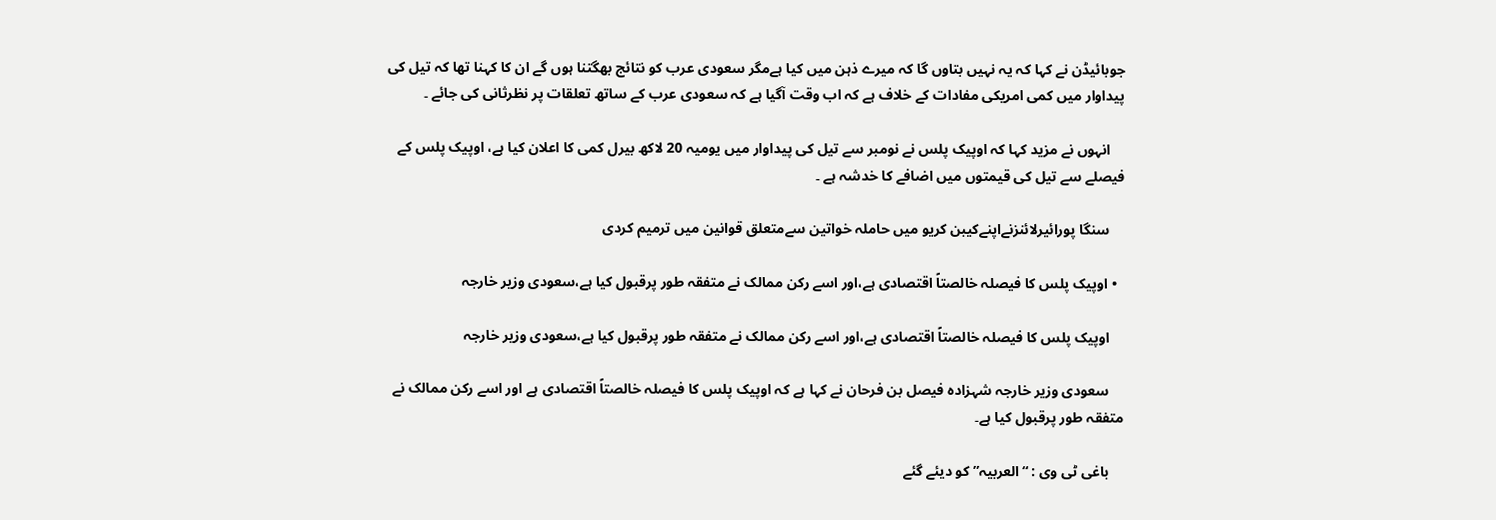جوبائیڈن نے کہا کہ یہ نہیں بتاوں گا کہ میرے ذہن میں کیا ہےمگر سعودی عرب کو نتائج بھگتنا ہوں گے ان کا کہنا تھا کہ تیل کی پیداوار میں کمی امریکی مفادات کے خلاف ہے کہ اب وقت آگیا ہے کہ سعودی عرب کے ساتھ تعلقات پر نظرثانی کی جائے ۔

    انہوں نے مزید کہا کہ اوپیک پلس نے نومبر سے تیل کی پیداوار میں یومیہ 20 لاکھ بیرل کمی کا اعلان کیا ہے، اوپیک پلس کے فیصلے سے تیل کی قیمتوں میں اضافے کا خدشہ ہے ۔

    سنگا پورائیرلائنزنےاپنےکیبن کریو میں حاملہ خواتین سےمتعلق قوانین میں ترمیم کردی

  • اوپیک پلس کا فیصلہ خالصتاً اقتصادی ہے،اور اسے رکن ممالک نے متفقہ طور پرقبول کیا ہے،سعودی وزیر خارجہ

    اوپیک پلس کا فیصلہ خالصتاً اقتصادی ہے،اور اسے رکن ممالک نے متفقہ طور پرقبول کیا ہے،سعودی وزیر خارجہ

    سعودی وزیر خارجہ شہزادہ فیصل بن فرحان نے کہا ہے کہ اوپیک پلس کا فیصلہ خالصتاً اقتصادی ہے اور اسے رکن ممالک نے متفقہ طور پرقبول کیا ہے۔

    باغی ٹی وی : “العربیہ” کو دیئے گئے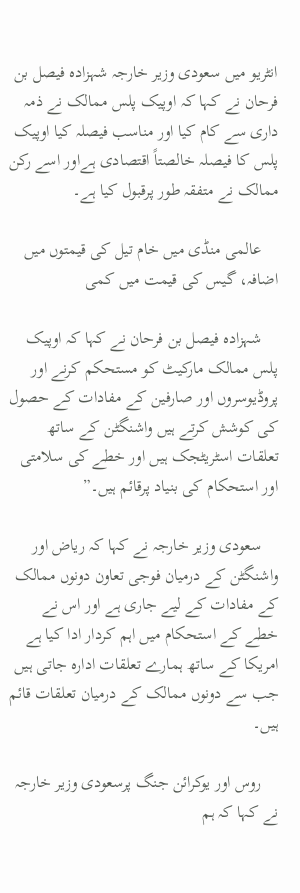انٹریو میں سعودی وزیر خارجہ شہزادہ فیصل بن فرحان نے کہا کہ اوپیک پلس ممالک نے ذمہ داری سے کام کیا اور مناسب فیصلہ کیا اوپیک پلس کا فیصلہ خالصتاً اقتصادی ہےاور اسے رکن ممالک نے متفقہ طور پرقبول کیا ہے۔

    عالمی منڈی میں خام تیل کی قیمتوں میں اضافہ، گیس کی قیمت میں کمی

    شہزادہ فیصل بن فرحان نے کہا کہ اوپیک پلس ممالک مارکیٹ کو مستحکم کرنے اور پروڈیوسروں اور صارفین کے مفادات کے حصول کی کوشش کرتے ہیں واشنگٹن کے ساتھ تعلقات اسٹریٹجک ہیں اور خطے کی سلامتی اور استحکام کی بنیاد پرقائم ہیں۔”

    سعودی وزیر خارجہ نے کہا کہ ریاض اور واشنگٹن کے درمیان فوجی تعاون دونوں ممالک کے مفادات کے لیے جاری ہے اور اس نے خطے کے استحکام میں اہم کردار ادا کیا ہے امریکا کے ساتھ ہمارے تعلقات ادارہ جاتی ہیں جب سے دونوں ممالک کے درمیان تعلقات قائم ہیں۔

    روس اور یوکرائن جنگ پرسعودی وزیر خارجہ نے کہا کہ ہم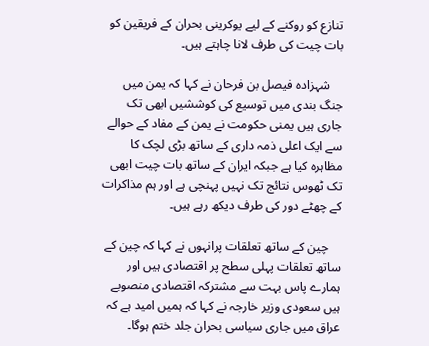تنازع کو روکنے کے لیے یوکرینی بحران کے فریقین کو بات چیت کی طرف لانا چاہتے ہیں۔

    شہزادہ فیصل بن فرحان نے کہا کہ یمن میں جنگ بندی میں توسیع کی کوششیں ابھی تک جاری ہیں یمنی حکومت نے یمن کے مفاد کے حوالے سے ایک اعلی ذمہ داری کے ساتھ بڑی لچک کا مظاہرہ کیا ہے جبکہ ایران کے ساتھ بات چیت ابھی تک ٹھوس نتائج تک نہیں پہنچی ہے اور ہم مذاکرات کے چھٹے دور کی طرف دیکھ رہے ہیں۔

    چین کے ساتھ تعلقات پرانہوں نے کہا کہ چین کے ساتھ تعلقات پہلی سطح پر اقتصادی ہیں اور ہمارے پاس بہت سے مشترکہ اقتصادی منصوبے ہیں سعودی وزیر خارجہ نے کہا کہ ہمیں امید ہے کہ عراق میں جاری سیاسی بحران جلد ختم ہوگا۔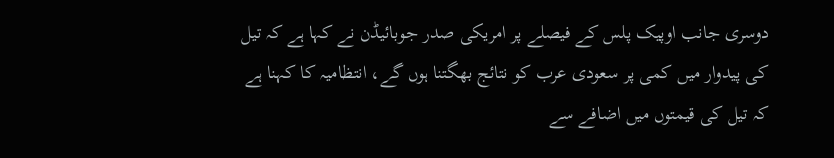دوسری جانب اوپیک پلس کے فیصلے پر امریکی صدر جوبائیڈن نے کہا ہے کہ تیل کی پیدوار میں کمی پر سعودی عرب کو نتائج بھگتنا ہوں گے، انتظامیہ کا کہنا ہے کہ تیل کی قیمتوں میں اضافے سے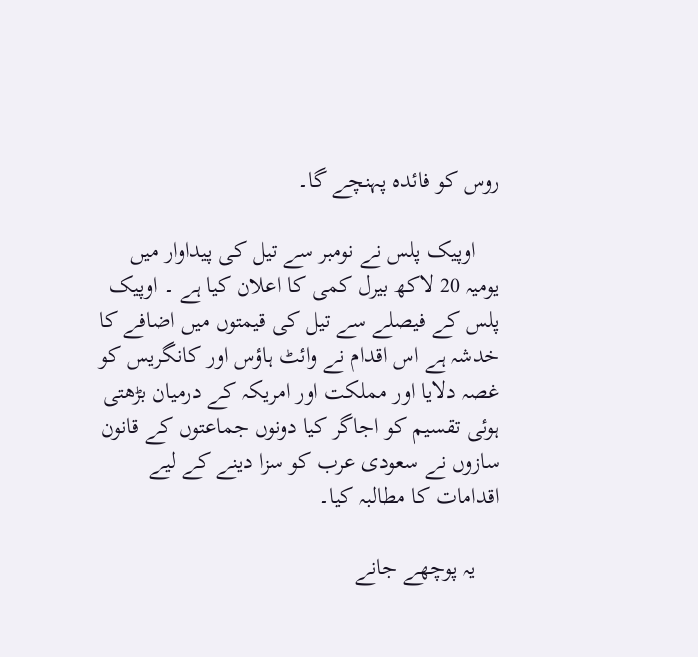روس کو فائدہ پہنچے گا۔

    اوپیک پلس نے نومبر سے تیل کی پیداوار میں یومیہ 20 لاکھ بیرل کمی کا اعلان کیا ہے ۔ اوپیک پلس کے فیصلے سے تیل کی قیمتوں میں اضافے کا خدشہ ہے اس اقدام نے وائٹ ہاؤس اور کانگریس کو غصہ دلایا اور مملکت اور امریکہ کے درمیان بڑھتی ہوئی تقسیم کو اجاگر کیا دونوں جماعتوں کے قانون سازوں نے سعودی عرب کو سزا دینے کے لیے اقدامات کا مطالبہ کیا۔

    یہ پوچھے جانے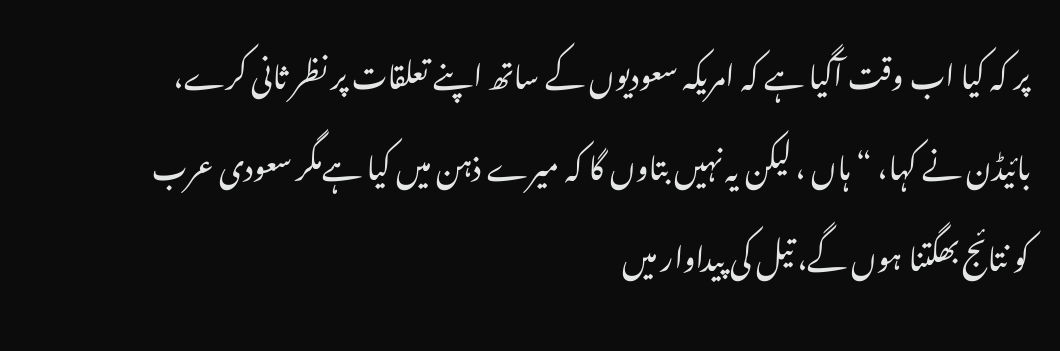پر کہ کیا اب وقت آگیا ہے کہ امریکہ سعودیوں کے ساتھ اپنے تعلقات پر نظر ثانی کرے، بائیڈن نے کہا، “ہاں ، لیکن یہ نہیں بتاوں گا کہ میرے ذہن میں کیا ہےمگر سعودی عرب کو نتائج بھگتنا ہوں گے، تیل کی پیداوار میں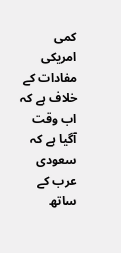کمی امریکی مفادات کے خلاف ہے کہ اب وقت آگیا ہے کہ سعودی عرب کے ساتھ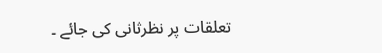تعلقات پر نظرثانی کی جائے ۔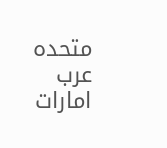متحدہ عرب امارات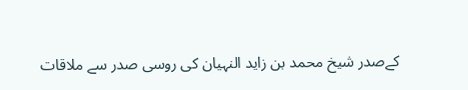کےصدر شیخ محمد بن زاید النہیان کی روسی صدر سے ملاقات